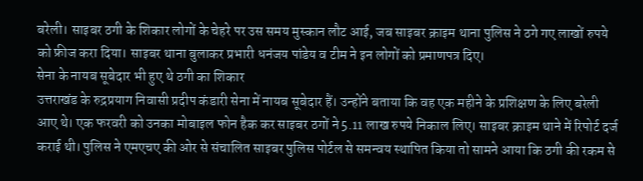बरेली। साइबर ठगी के शिकार लोगों के चेहरे पर उस समय मुस्कान लौट आई, जब साइबर क्राइम थाना पुलिस ने ठगे गए लाखों रुपये को फ्रीज करा दिया। साइबर थाना बुलाकर प्रभारी धनंजय पांडेय व टीम ने इन लोगों को प्रमाणपत्र दिए।
सेना के नायब सूबेदार भी हुए थे ठगी का शिकार
उत्तराखंड के रुद्रप्रयाग निवासी प्रदीप कंडारी सेना में नायब सूबेदार हैं। उन्होंने बताया कि वह एक महीने के प्रशिक्षण के लिए बरेली आए थे। एक फरवरी को उनका मोबाइल फोन हैक कर साइबर ठगों ने 5.11 लाख रुपये निकाल लिए। साइबर क्राइम थाने में रिपोर्ट दर्ज कराई थी। पुलिस ने एमएचए की ओर से संचालित साइबर पुलिस पोर्टल से समन्वय स्थापित किया तो सामने आया कि ठगी की रकम से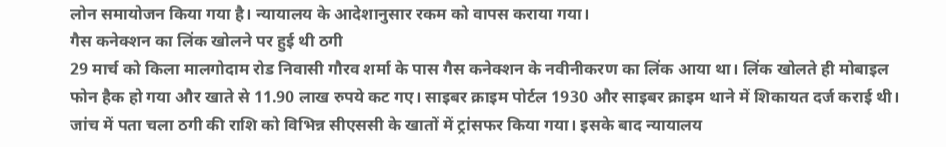लोन समायोजन किया गया है। न्यायालय के आदेशानुसार रकम को वापस कराया गया।
गैस कनेक्शन का लिंक खोलने पर हुई थी ठगी
29 मार्च को किला मालगोदाम रोड निवासी गौरव शर्मा के पास गैस कनेक्शन के नवीनीकरण का लिंक आया था। लिंक खोलते ही मोबाइल फोन हैक हो गया और खाते से 11.90 लाख रुपये कट गए। साइबर क्राइम पोर्टल 1930 और साइबर क्राइम थाने में शिकायत दर्ज कराई थी। जांच में पता चला ठगी की राशि को विभिन्न सीएससी के खातों में ट्रांसफर किया गया। इसके बाद न्यायालय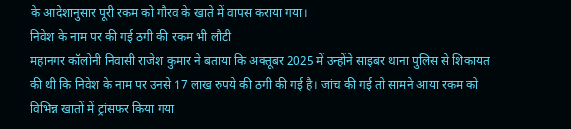के आदेशानुसार पूरी रकम को गौरव के खाते में वापस कराया गया।
निवेश के नाम पर की गई ठगी की रकम भी लौटी
महानगर कॉलोनी निवासी राजेश कुमार ने बताया कि अक्तूबर 2025 में उन्होंने साइबर थाना पुलिस से शिकायत की थी कि निवेश के नाम पर उनसे 17 लाख रुपये की ठगी की गई है। जांच की गई तो सामने आया रकम को विभिन्न खातों में ट्रांसफर किया गया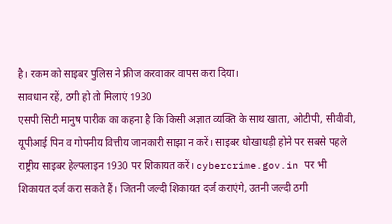है। रकम को साइबर पुलिस ने फ्रीज करवाकर वापस करा दिया।
सावधान रहें, ठगी हो तो मिलाएं 1930
एसपी सिटी मानुष पारीक का कहना है कि किसी अज्ञात व्यक्ति के साथ खाता, ओटीपी, सीवीवी, यूपीआई पिन व गोपनीय वित्तीय जानकारी साझा न करें। साइबर धोखाधड़ी होने पर सबसे पहले राष्ट्रीय साइबर हेल्पलाइन 1930 पर शिकायत करें। cybercrime.gov.in पर भी शिकायत दर्ज करा सकते हैं। जितनी जल्दी शिकायत दर्ज कराएंगे, उतनी जल्दी ठगी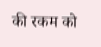की रकम को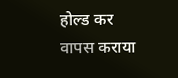होल्ड कर वापस कराया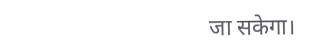जा सकेगा।